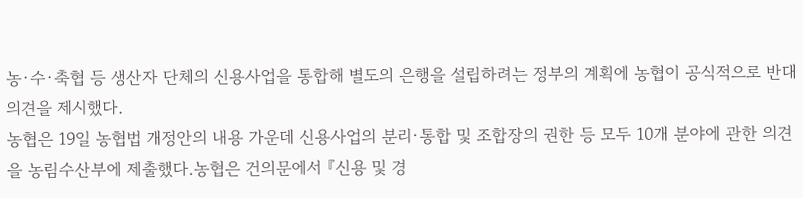농·수·축협 등 생산자 단체의 신용사업을 통합해 별도의 은행을 설립하려는 정부의 계획에 농협이 공식적으로 반대의견을 제시했다.
농협은 19일 농협법 개정안의 내용 가운데 신용사업의 분리·통합 및 조합장의 권한 등 모두 10개 분야에 관한 의견을 농림수산부에 제출했다.농협은 건의문에서 『신용 및 경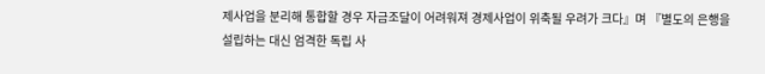제사업을 분리해 통합할 경우 자금조달이 어려워져 경제사업이 위축될 우려가 크다』며 『별도의 은행을 설립하는 대신 엄격한 독립 사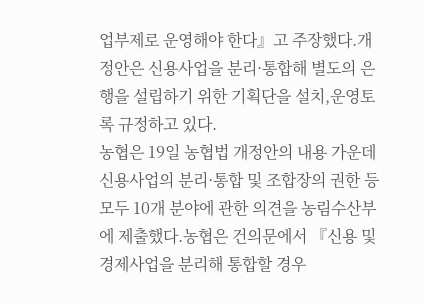업부제로 운영해야 한다』고 주장했다.개정안은 신용사업을 분리·통합해 별도의 은행을 설립하기 위한 기획단을 설치,운영토록 규정하고 있다.
농협은 19일 농협법 개정안의 내용 가운데 신용사업의 분리·통합 및 조합장의 권한 등 모두 10개 분야에 관한 의견을 농림수산부에 제출했다.농협은 건의문에서 『신용 및 경제사업을 분리해 통합할 경우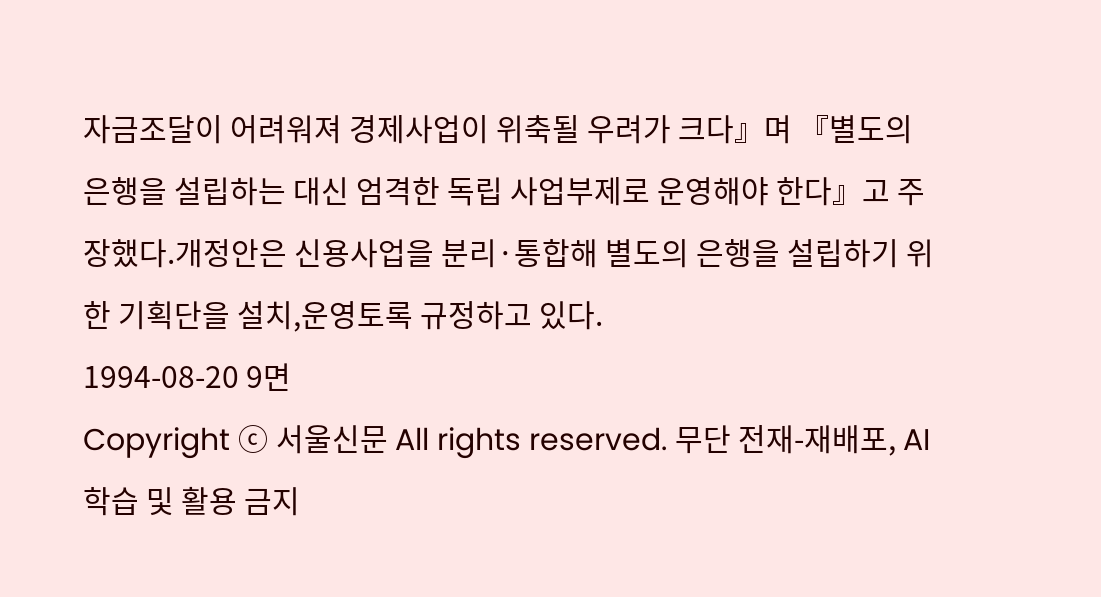자금조달이 어려워져 경제사업이 위축될 우려가 크다』며 『별도의 은행을 설립하는 대신 엄격한 독립 사업부제로 운영해야 한다』고 주장했다.개정안은 신용사업을 분리·통합해 별도의 은행을 설립하기 위한 기획단을 설치,운영토록 규정하고 있다.
1994-08-20 9면
Copyright ⓒ 서울신문 All rights reserved. 무단 전재-재배포, AI 학습 및 활용 금지